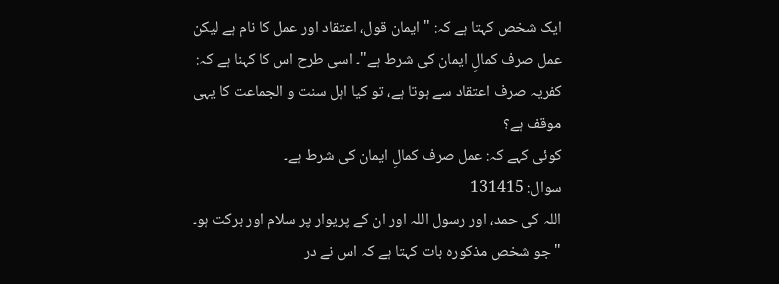ایک شخص کہتا ہے کہ: "ایمان قول، اعتقاد اور عمل کا نام ہے لیکن عمل صرف کمالِ ایمان کی شرط ہے"۔ اسی طرح اس کا کہنا ہے کہ: کفریہ صرف اعتقاد سے ہوتا ہے، تو کیا اہل سنت و الجماعت کا یہی موقف ہے؟
کوئی کہے کہ: عمل صرف کمالِ ایمان کی شرط ہے۔
سوال: 131415
اللہ کی حمد، اور رسول اللہ اور ان کے پریوار پر سلام اور برکت ہو۔
"جو شخص مذکورہ بات کہتا ہے کہ اس نے در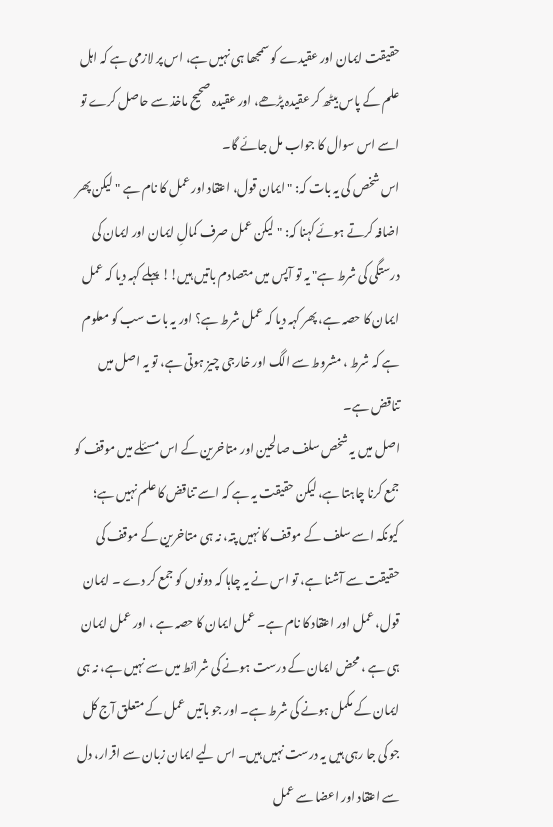حقیقت ایمان اور عقیدے کو سمجھا ہی نہیں ہے، اس پر لازمی ہے کہ اہل علم کے پاس بیٹھ کر عقیدہ پڑھے، اور عقیدہ صحیح ماخذ سے حاصل کرے تو اسے اس سوال کا جواب مل جائے گا۔
اس شخص کی یہ بات کہ: "ایمان قول، اعتقاد اور عمل کا نام ہے " لیکن پھر اضافہ کرتے ہوئے کہنا کہ: "لیکن عمل صرف کمالِ ایمان اور ایمان کی درستگی کی شرط ہے" یہ تو آپس میں متصادم باتیں ہیں!! پہلے کہہ دیا کہ عمل ایمان کا حصہ ہے، پھر کہہ دیا کہ عمل شرط ہے؟ اور یہ بات سب کو معلوم ہے کہ شرط ، مشروط سے الگ اور خارجی چیز ہوتی ہے، تو یہ اصل میں تناقض ہے۔
اصل میں یہ شخص سلف صالحین اور متاخرین کے اس مسئلے میں موقف کو جمع کرنا چاہتا ہے، لیکن حقیقت یہ ہے کہ اسے تناقض کا علم نہیں ہے؛ کیونکہ اسے سلف کے موقف کا نہیں پتہ، نہ ہی متاخرین کے موقف کی حقیقت سے آشنا ہے، تو اس نے یہ چاہا کہ دونوں کو جمع کر دے ۔ ایمان قول، عمل اور اعتقاد کا نام ہے۔ عمل ایمان کا حصہ ہے ، اور عمل ایمان ہی ہے ، محض ایمان کے درست ہونے کی شرائط میں سے نہیں ہے، نہ ہی ایمان کے مکمل ہونے کی شرط ہے۔ اور جو باتیں عمل کے متعلق آج کل جو کی جا رہی ہیں یہ درست نہیں ہیں۔ اس لیے ایمان زبان سے اقرار، دل سے اعتقاد اور اعضا سے عمل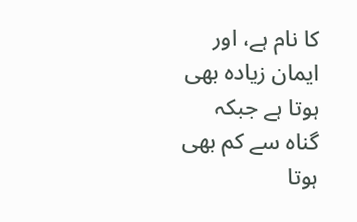کا نام ہے، اور ایمان زیادہ بھی ہوتا ہے جبکہ گناہ سے کم بھی ہوتا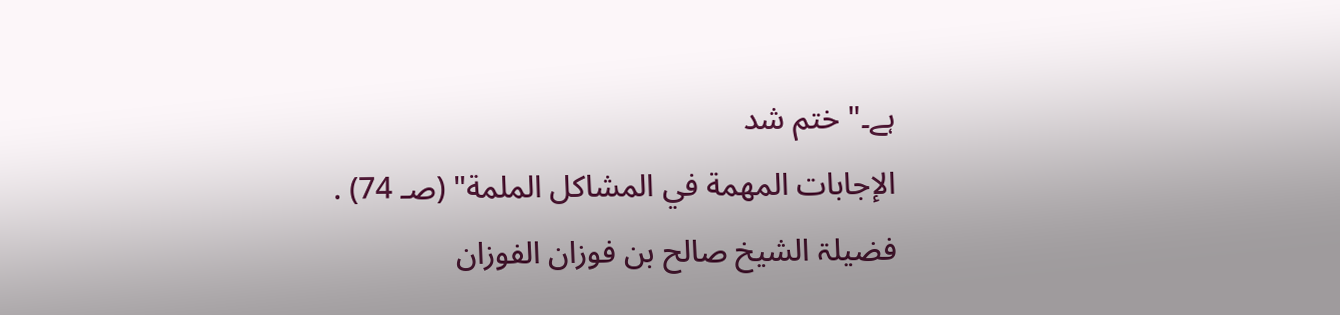ہے۔" ختم شد
الإجابات المهمة في المشاكل الملمة" (صـ 74) .
فضیلۃ الشیخ صالح بن فوزان الفوزان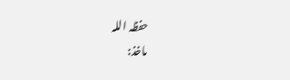حفظہ اللہ
ماخذ: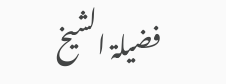فضیلۃ الشیخ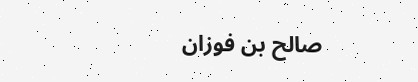صالح بن فوزان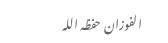الفوزان حفظہ اللہ